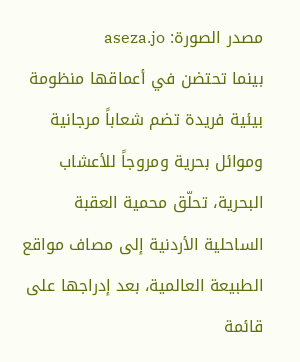مصدر الصورة: aseza.jo
بينما تحتضن في أعماقها منظومة بيئية فريدة تضم شعاباً مرجانية وموائل بحرية ومروجاً للأعشاب البحرية، تحلّق محمية العقبة الساحلية الأردنية إلى مصاف مواقع الطبيعة العالمية، بعد إدراجها على قائمة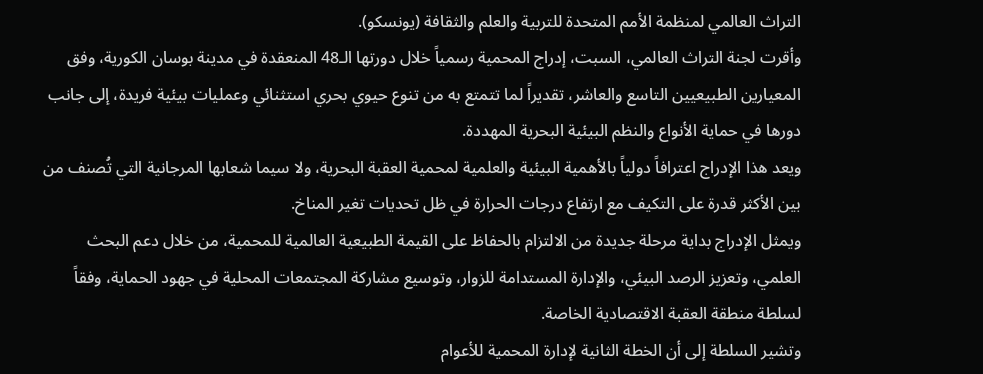التراث العالمي لمنظمة الأمم المتحدة للتربية والعلم والثقافة (يونسكو).
وأقرت لجنة التراث العالمي، السبت، إدراج المحمية رسمياً خلال دورتها الـ48 المنعقدة في مدينة بوسان الكورية، وفق المعيارين الطبيعيين التاسع والعاشر، تقديراً لما تتمتع به من تنوع حيوي بحري استثنائي وعمليات بيئية فريدة، إلى جانب دورها في حماية الأنواع والنظم البيئية البحرية المهددة.
ويعد هذا الإدراج اعترافاً دولياً بالأهمية البيئية والعلمية لمحمية العقبة البحرية، ولا سيما شعابها المرجانية التي تُصنف من بين الأكثر قدرة على التكيف مع ارتفاع درجات الحرارة في ظل تحديات تغير المناخ.
ويمثل الإدراج بداية مرحلة جديدة من الالتزام بالحفاظ على القيمة الطبيعية العالمية للمحمية، من خلال دعم البحث العلمي، وتعزيز الرصد البيئي، والإدارة المستدامة للزوار، وتوسيع مشاركة المجتمعات المحلية في جهود الحماية، وفقاً لسلطة منطقة العقبة الاقتصادية الخاصة.
وتشير السلطة إلى أن الخطة الثانية لإدارة المحمية للأعوام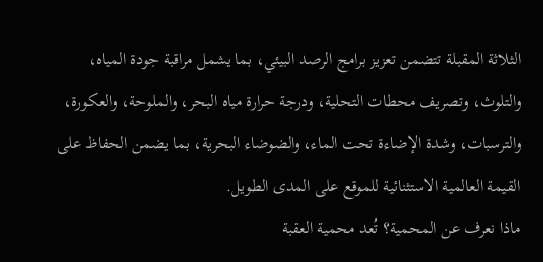الثلاثة المقبلة تتضمن تعزيز برامج الرصد البيئي، بما يشمل مراقبة جودة المياه، والتلوث، وتصريف محطات التحلية، ودرجة حرارة مياه البحر، والملوحة، والعكورة، والترسبات، وشدة الإضاءة تحت الماء، والضوضاء البحرية، بما يضمن الحفاظ على القيمة العالمية الاستثنائية للموقع على المدى الطويل.
ماذا نعرف عن المحمية؟ تُعد محمية العقبة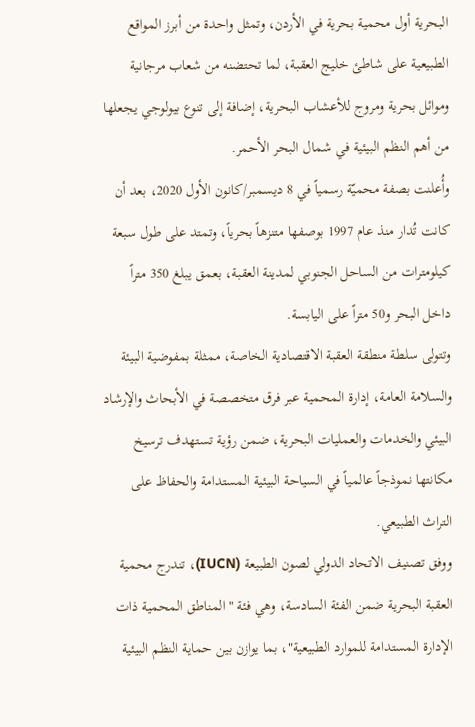البحرية أول محمية بحرية في الأردن، وتمثل واحدة من أبرز المواقع الطبيعية على شاطئ خليج العقبة، لما تحتضنه من شعاب مرجانية وموائل بحرية ومروج للأعشاب البحرية، إضافة إلى تنوع بيولوجي يجعلها من أهم النظم البيئية في شمال البحر الأحمر.
وأُعلنت بصفة محميّة رسمياً في 8 ديسمبر/كانون الأول 2020، بعد أن كانت تُدار منذ عام 1997 بوصفها متنزهاً بحرياً، وتمتد على طول سبعة كيلومترات من الساحل الجنوبي لمدينة العقبة، بعمق يبلغ 350 متراً داخل البحر و50 متراً على اليابسة.
وتتولى سلطة منطقة العقبة الاقتصادية الخاصة، ممثلة بمفوضية البيئة والسلامة العامة، إدارة المحمية عبر فرق متخصصة في الأبحاث والإرشاد البيئي والخدمات والعمليات البحرية، ضمن رؤية تستهدف ترسيخ مكانتها نموذجاً عالمياً في السياحة البيئية المستدامة والحفاظ على التراث الطبيعي.
ووفق تصنيف الاتحاد الدولي لصون الطبيعة (IUCN)، تندرج محمية العقبة البحرية ضمن الفئة السادسة، وهي فئة "المناطق المحمية ذات الإدارة المستدامة للموارد الطبيعية"، بما يوازن بين حماية النظم البيئية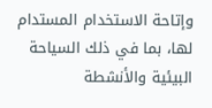وإتاحة الاستخدام المستدام لها، بما في ذلك السياحة البيئية والأنشطة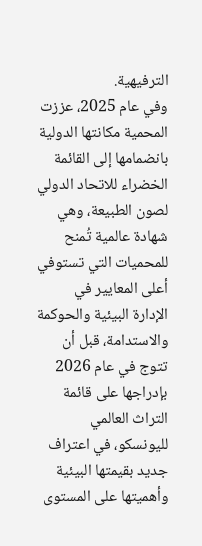الترفيهية.
وفي عام 2025، عززت المحمية مكانتها الدولية بانضمامها إلى القائمة الخضراء للاتحاد الدولي لصون الطبيعة، وهي شهادة عالمية تُمنح للمحميات التي تستوفي أعلى المعايير في الإدارة البيئية والحوكمة والاستدامة، قبل أن تتوج في عام 2026 بإدراجها على قائمة التراث العالمي لليونسكو، في اعتراف جديد بقيمتها البيئية وأهميتها على المستوى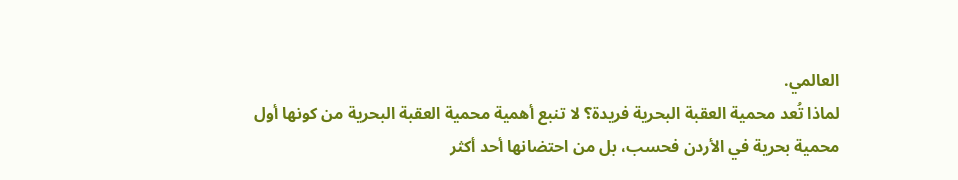العالمي.
لماذا تُعد محمية العقبة البحرية فريدة؟ لا تنبع أهمية محمية العقبة البحرية من كونها أول محمية بحرية في الأردن فحسب، بل من احتضانها أحد أكثر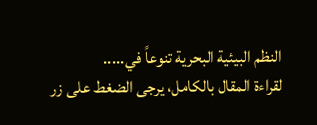النظم البيئية البحرية تنوعاً في.....
لقراءة المقال بالكامل، يرجى الضغط على زر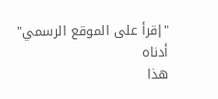"إقرأ على الموقع الرسمي" أدناه
هذا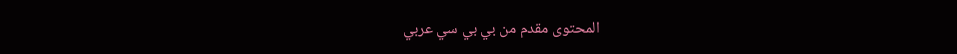المحتوى مقدم من بي بي سي عربي